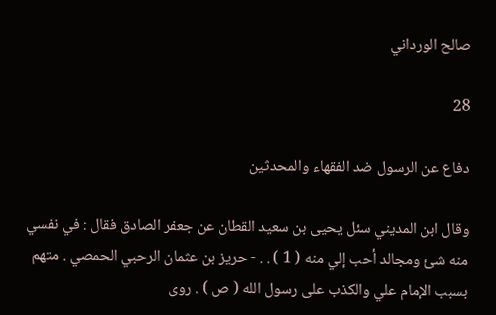صالح الورداني

28

دفاع عن الرسول ضد الفقهاء والمحدثين

وقال ابن المديني سئل يحيى بن سعيد القطان عن جعفر الصادق فقال : في نفسي منه شئ ومجالد أحب إلي منه ( 1 ) . . - حريز بن عثمان الرحبي الحمصي . متهم بسبب الإمام علي والكذب على رسول الله ( ص ) . روى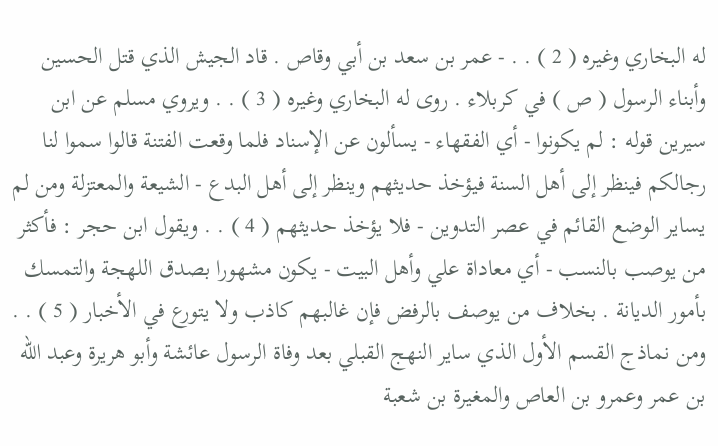له البخاري وغيره ( 2 ) . . - عمر بن سعد بن أبي وقاص . قاد الجيش الذي قتل الحسين وأبناء الرسول ( ص ) في كربلاء . روى له البخاري وغيره ( 3 ) . . ويروي مسلم عن ابن سيرين قوله : لم يكونوا - أي الفقهاء - يسألون عن الإسناد فلما وقعت الفتنة قالوا سموا لنا رجالكم فينظر إلى أهل السنة فيؤخذ حديثهم وينظر إلى أهل البدع - الشيعة والمعتزلة ومن لم يساير الوضع القائم في عصر التدوين - فلا يؤخذ حديثهم ( 4 ) . . ويقول ابن حجر : فأكثر من يوصب بالنسب - أي معاداة علي وأهل البيت - يكون مشهورا بصدق اللهجة والتمسك بأمور الديانة . بخلاف من يوصف بالرفض فإن غالبهم كاذب ولا يتورع في الأخبار ( 5 ) . . ومن نماذج القسم الأول الذي ساير النهج القبلي بعد وفاة الرسول عائشة وأبو هريرة وعبد الله بن عمر وعمرو بن العاص والمغيرة بن شعبة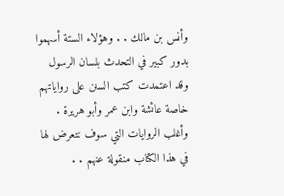وأنس بن مالك . . وهؤلاء الستة أسهموا بدور كبير في التحدث بلسان الرسول وقد اعتمدت كتب السنن على رواياتهم خاصة عائشة وابن عمر وأبو هريرة . وأغلب الروايات التي سوف نتعرض لها في هذا الكتاب منقولة عنهم . .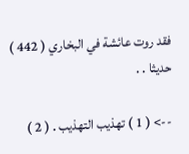فقد روت عائشة في البخاري ( 442 ) حديثا . .

--> ( 1 ) تهذيب التهذيب . ( 2 )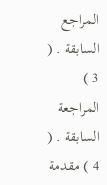المراجع السابقة . ( 3 ) المراجعة السابقة . ( 4 ) مقدمة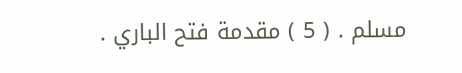مسلم . ( 5 ) مقدمة فتح الباري .